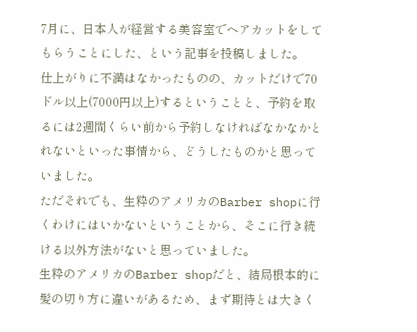7月に、日本人が経営する美容室でヘアカットをしてもらうことにした、という記事を投稿しました。
仕上がりに不満はなかったものの、カットだけで70ドル以上(7000円以上)するということと、予約を取るには2週間くらい前から予約しなければなかなかとれないといった事情から、どうしたものかと思っていました。
ただそれでも、生粋のアメリカのBarber shopに行くわけにはいかないということから、そこに行き続ける以外方法がないと思っていました。
生粋のアメリカのBarber shopだと、結局根本的に髪の切り方に違いがあるため、まず期待とは大きく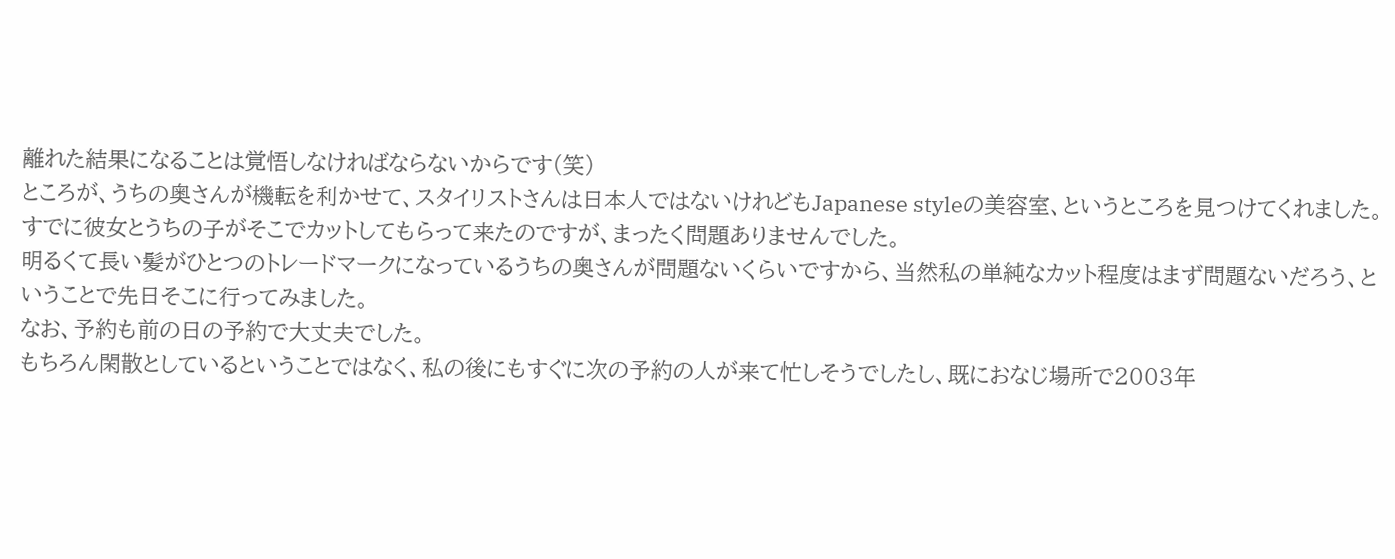離れた結果になることは覚悟しなければならないからです(笑)
ところが、うちの奥さんが機転を利かせて、スタイリストさんは日本人ではないけれどもJapanese styleの美容室、というところを見つけてくれました。
すでに彼女とうちの子がそこでカットしてもらって来たのですが、まったく問題ありませんでした。
明るくて長い髪がひとつのトレードマークになっているうちの奥さんが問題ないくらいですから、当然私の単純なカット程度はまず問題ないだろう、ということで先日そこに行ってみました。
なお、予約も前の日の予約で大丈夫でした。
もちろん閑散としているということではなく、私の後にもすぐに次の予約の人が来て忙しそうでしたし、既におなじ場所で2003年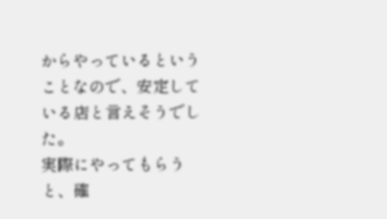からやっているということなので、安定している店と言えそうでした。
実際にやってもらうと、確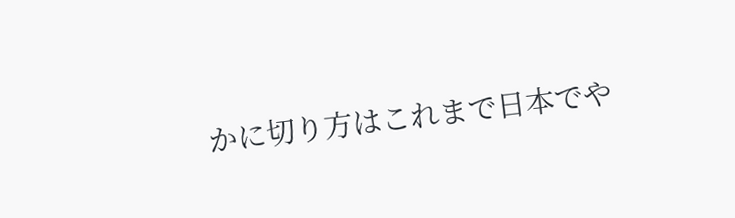かに切り方はこれまで日本でや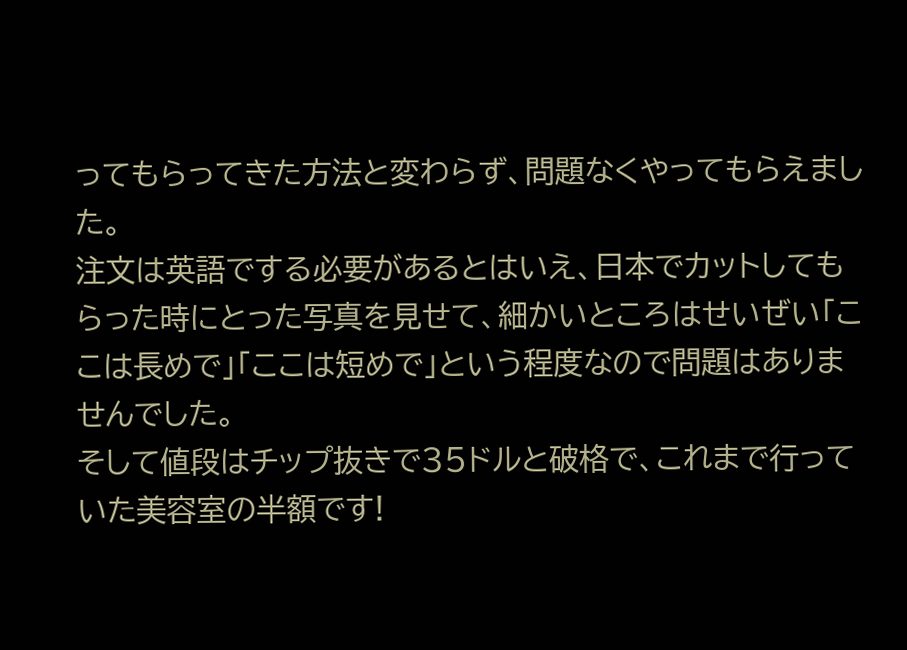ってもらってきた方法と変わらず、問題なくやってもらえました。
注文は英語でする必要があるとはいえ、日本でカットしてもらった時にとった写真を見せて、細かいところはせいぜい「ここは長めで」「ここは短めで」という程度なので問題はありませんでした。
そして値段はチップ抜きで35ドルと破格で、これまで行っていた美容室の半額です!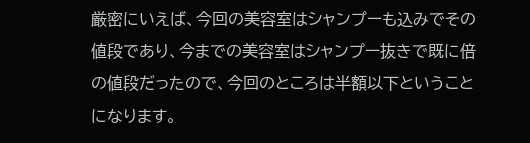厳密にいえば、今回の美容室はシャンプーも込みでその値段であり、今までの美容室はシャンプー抜きで既に倍の値段だったので、今回のところは半額以下ということになります。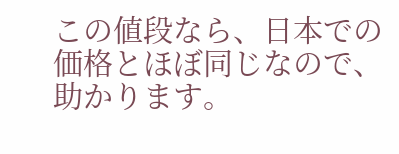この値段なら、日本での価格とほぼ同じなので、助かります。